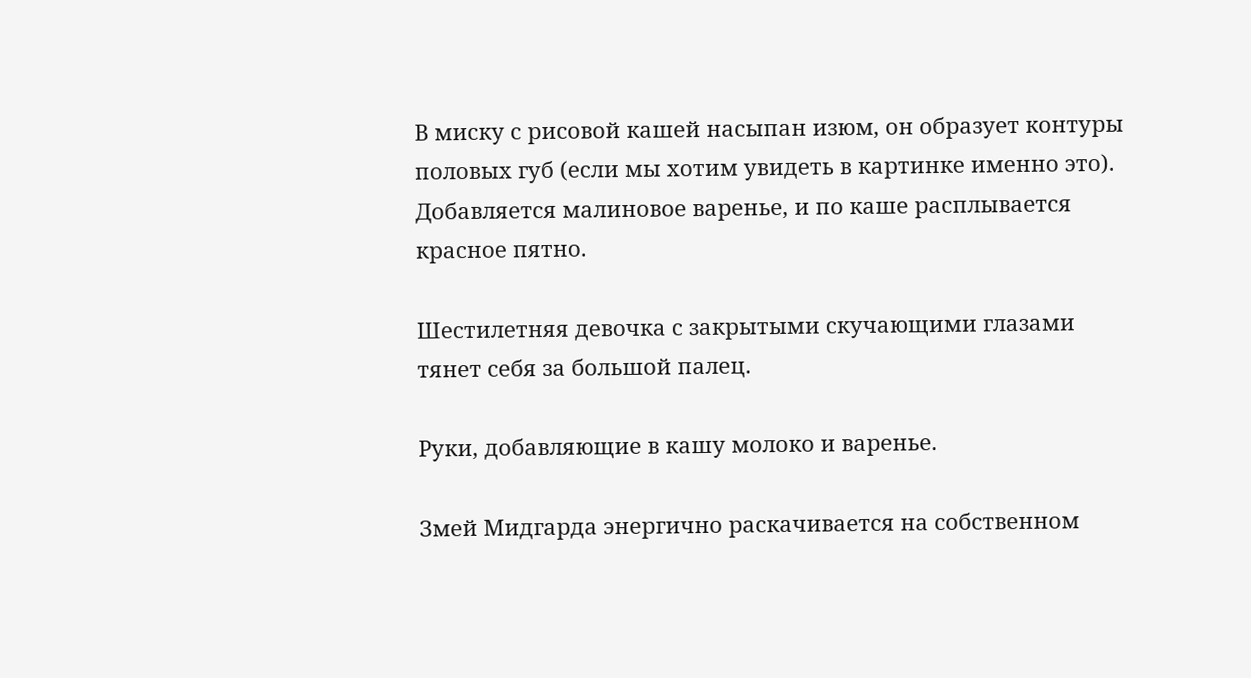В миску с рисовой кашей насыпан изюм, он образует контуры половых губ (если мы хотим увидеть в картинке именно это). Добавляется малиновое варенье, и по каше расплывается красное пятно.

Шестилетняя девочка с закрытыми скучающими глазами тянет себя за большой палец.

Руки, добавляющие в кашу молоко и варенье.

Змей Мидгарда энергично раскачивается на собственном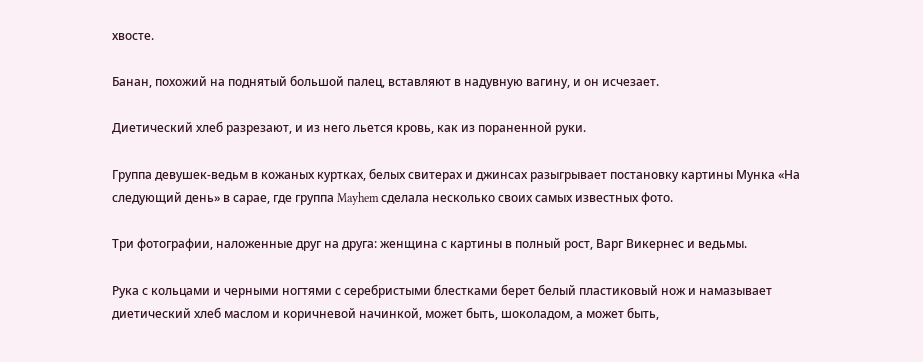хвосте.

Банан, похожий на поднятый большой палец, вставляют в надувную вагину, и он исчезает.

Диетический хлеб разрезают, и из него льется кровь, как из пораненной руки.

Группа девушек-ведьм в кожаных куртках, белых свитерах и джинсах разыгрывает постановку картины Мунка «На следующий день» в сарае, где группа Mayhem сделала несколько своих самых известных фото.

Три фотографии, наложенные друг на друга: женщина с картины в полный рост, Варг Викернес и ведьмы.

Рука с кольцами и черными ногтями с серебристыми блестками берет белый пластиковый нож и намазывает диетический хлеб маслом и коричневой начинкой, может быть, шоколадом, а может быть,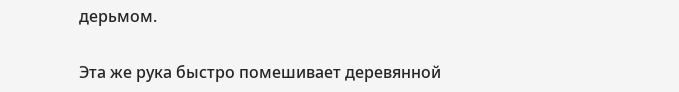дерьмом.

Эта же рука быстро помешивает деревянной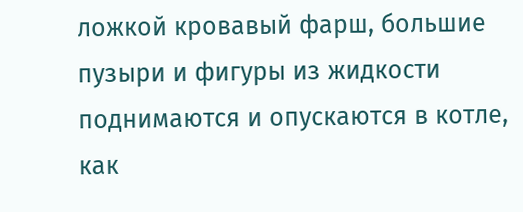ложкой кровавый фарш, большие пузыри и фигуры из жидкости поднимаются и опускаются в котле, как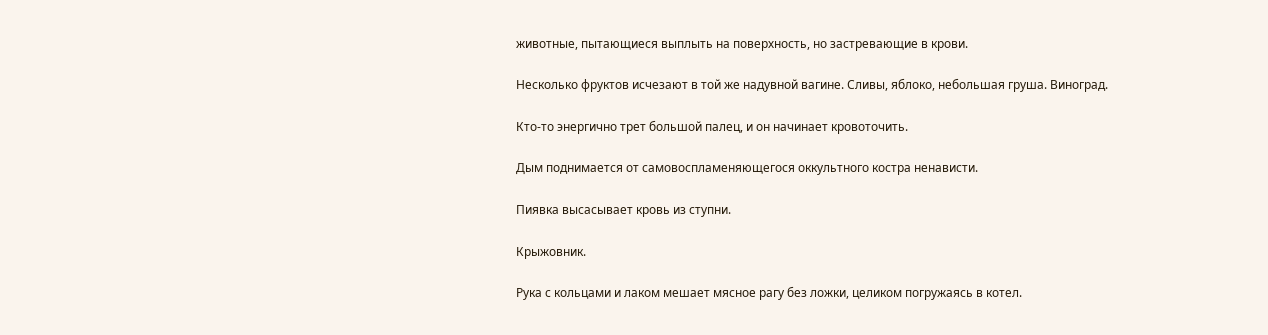животные, пытающиеся выплыть на поверхность, но застревающие в крови.

Несколько фруктов исчезают в той же надувной вагине. Сливы, яблоко, небольшая груша. Виноград.

Кто-то энергично трет большой палец, и он начинает кровоточить.

Дым поднимается от самовоспламеняющегося оккультного костра ненависти.

Пиявка высасывает кровь из ступни.

Крыжовник.

Рука с кольцами и лаком мешает мясное рагу без ложки, целиком погружаясь в котел.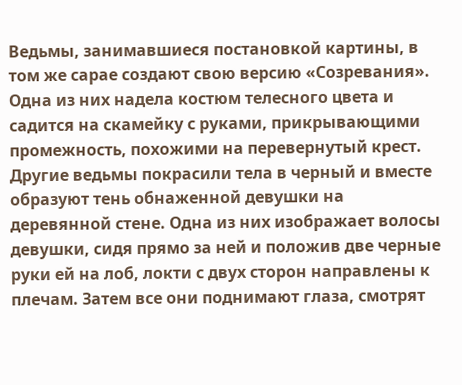Ведьмы, занимавшиеся постановкой картины, в том же сарае создают свою версию «Созревания». Одна из них надела костюм телесного цвета и садится на скамейку с руками, прикрывающими промежность, похожими на перевернутый крест. Другие ведьмы покрасили тела в черный и вместе образуют тень обнаженной девушки на деревянной стене. Одна из них изображает волосы девушки, сидя прямо за ней и положив две черные руки ей на лоб, локти с двух сторон направлены к плечам. Затем все они поднимают глаза, смотрят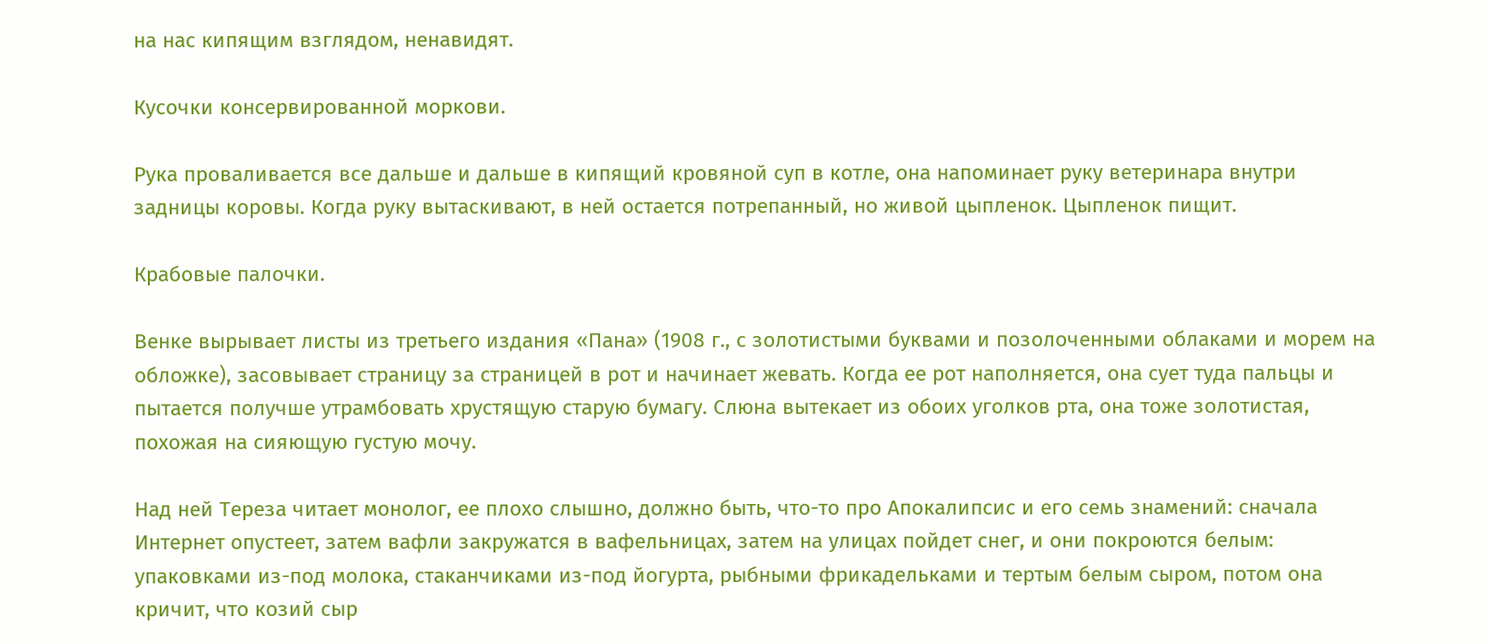на нас кипящим взглядом, ненавидят.

Кусочки консервированной моркови.

Рука проваливается все дальше и дальше в кипящий кровяной суп в котле, она напоминает руку ветеринара внутри задницы коровы. Когда руку вытаскивают, в ней остается потрепанный, но живой цыпленок. Цыпленок пищит.

Крабовые палочки.

Венке вырывает листы из третьего издания «Пана» (1908 г., с золотистыми буквами и позолоченными облаками и морем на обложке), засовывает страницу за страницей в рот и начинает жевать. Когда ее рот наполняется, она сует туда пальцы и пытается получше утрамбовать хрустящую старую бумагу. Слюна вытекает из обоих уголков рта, она тоже золотистая, похожая на сияющую густую мочу.

Над ней Тереза читает монолог, ее плохо слышно, должно быть, что-то про Апокалипсис и его семь знамений: сначала Интернет опустеет, затем вафли закружатся в вафельницах, затем на улицах пойдет снег, и они покроются белым: упаковками из-под молока, стаканчиками из-под йогурта, рыбными фрикадельками и тертым белым сыром, потом она кричит, что козий сыр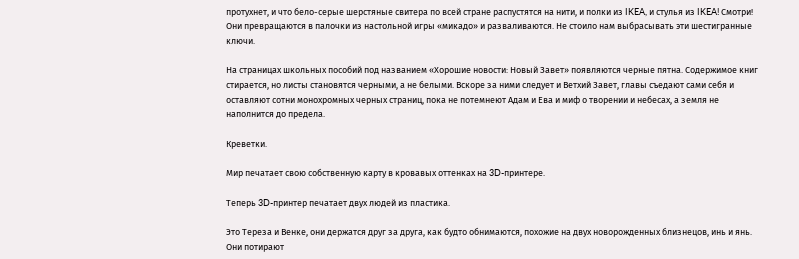протухнет, и что бело-серые шерстяные свитера по всей стране распустятся на нити, и полки из IKEA, и стулья из IKEA! Смотри! Они превращаются в палочки из настольной игры «микадо» и разваливаются. Не стоило нам выбрасывать эти шестигранные ключи.

На страницах школьных пособий под названием «Хорошие новости: Новый Завет» появляются черные пятна. Содержимое книг стирается, но листы становятся черными, а не белыми. Вскоре за ними следует и Ветхий Завет, главы съедают сами себя и оставляют сотни монохромных черных страниц, пока не потемнеют Адам и Ева и миф о творении и небесах, а земля не наполнится до предела.

Креветки.

Мир печатает свою собственную карту в кровавых оттенках на 3D-принтере.

Теперь 3D-принтер печатает двух людей из пластика.

Это Тереза и Венке, они держатся друг за друга, как будто обнимаются, похожие на двух новорожденных близнецов, инь и янь. Они потирают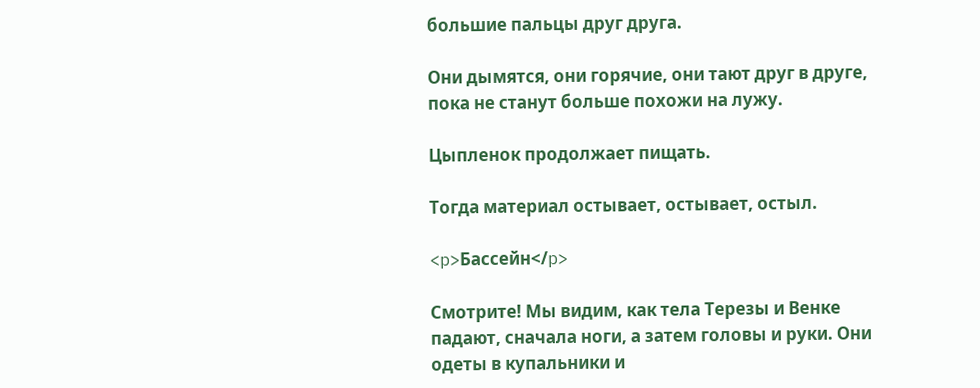большие пальцы друг друга.

Они дымятся, они горячие, они тают друг в друге, пока не станут больше похожи на лужу.

Цыпленок продолжает пищать.

Тогда материал остывает, остывает, остыл.

<p>Бассейн</p>

Смотрите! Мы видим, как тела Терезы и Венке падают, сначала ноги, а затем головы и руки. Они одеты в купальники и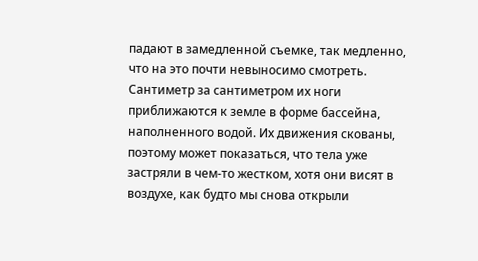падают в замедленной съемке, так медленно, что на это почти невыносимо смотреть. Сантиметр за сантиметром их ноги приближаются к земле в форме бассейна, наполненного водой. Их движения скованы, поэтому может показаться, что тела уже застряли в чем-то жестком, хотя они висят в воздухе, как будто мы снова открыли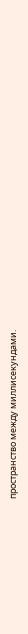пространство между миллисекундами.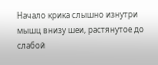Начало крика слышно изнутри мышц внизу шеи, растянутое до слабой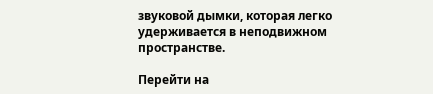звуковой дымки, которая легко удерживается в неподвижном пространстве.

Перейти на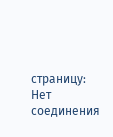страницу:
Нет соединения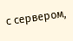с сервером,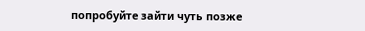попробуйте зайти чуть позже